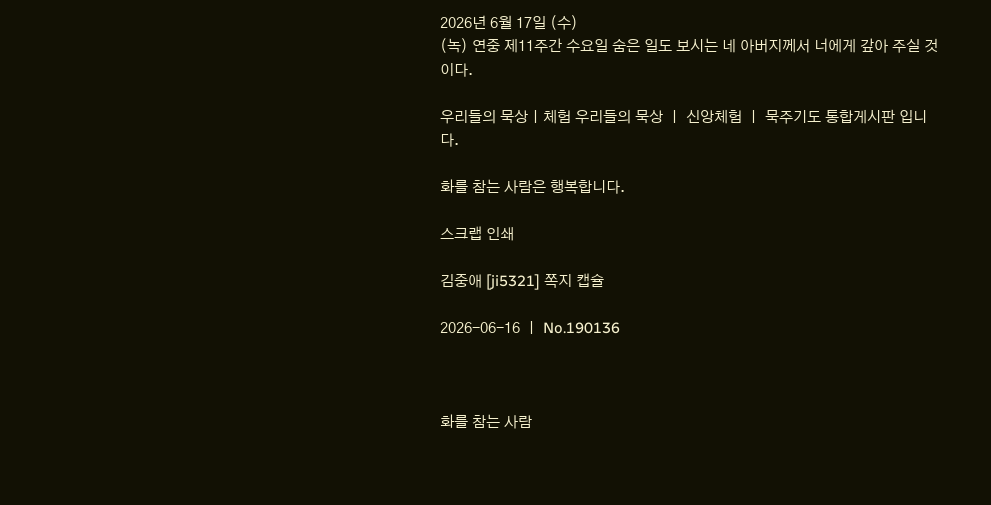2026년 6월 17일 (수)
(녹) 연중 제11주간 수요일 숨은 일도 보시는 네 아버지께서 너에게 갚아 주실 것이다.

우리들의 묵상ㅣ체험 우리들의 묵상 ㅣ 신앙체험 ㅣ 묵주기도 통합게시판 입니다.

화를 참는 사람은 행복합니다.

스크랩 인쇄

김중애 [ji5321] 쪽지 캡슐

2026-06-16 ㅣ No.190136



화를 참는 사람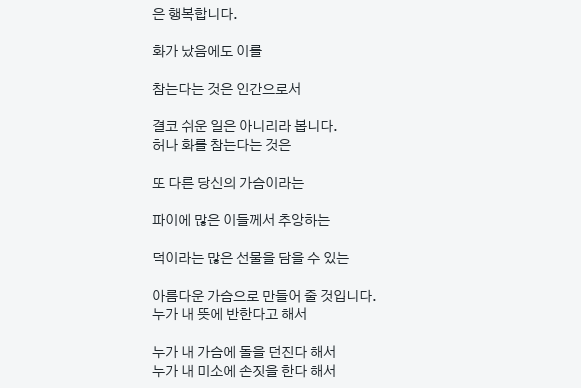은 행복합니다.

화가 났음에도 이를

참는다는 것은 인간으로서

결코 쉬운 일은 아니리라 봅니다.
허나 화를 참는다는 것은

또 다른 당신의 가슴이라는

파이에 많은 이들께서 추앙하는

덕이라는 많은 선물을 담을 수 있는

아름다운 가슴으로 만들어 줄 것입니다.
누가 내 뜻에 반한다고 해서

누가 내 가슴에 돌을 던진다 해서
누가 내 미소에 손짓을 한다 해서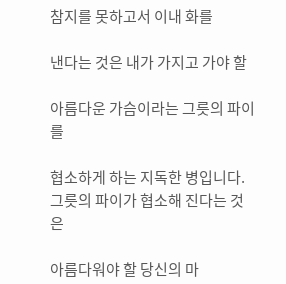참지를 못하고서 이내 화를

낸다는 것은 내가 가지고 가야 할

아름다운 가슴이라는 그릇의 파이를

협소하게 하는 지독한 병입니다.
그릇의 파이가 협소해 진다는 것은

아름다워야 할 당신의 마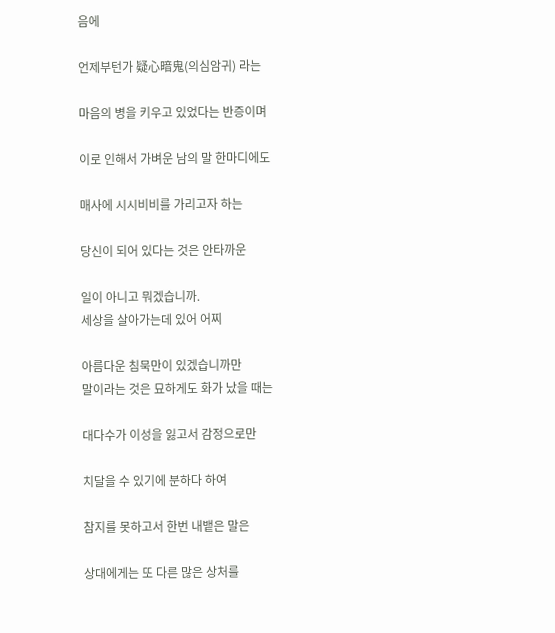음에

언제부턴가 疑心暗鬼(의심암귀) 라는

마음의 병을 키우고 있었다는 반증이며

이로 인해서 가벼운 남의 말 한마디에도

매사에 시시비비를 가리고자 하는

당신이 되어 있다는 것은 안타까운

일이 아니고 뭐겠습니까.
세상을 살아가는데 있어 어찌

아름다운 침묵만이 있겠습니까만
말이라는 것은 묘하게도 화가 났을 때는

대다수가 이성을 잃고서 감정으로만

치달을 수 있기에 분하다 하여

참지를 못하고서 한번 내뱉은 말은

상대에게는 또 다른 많은 상처를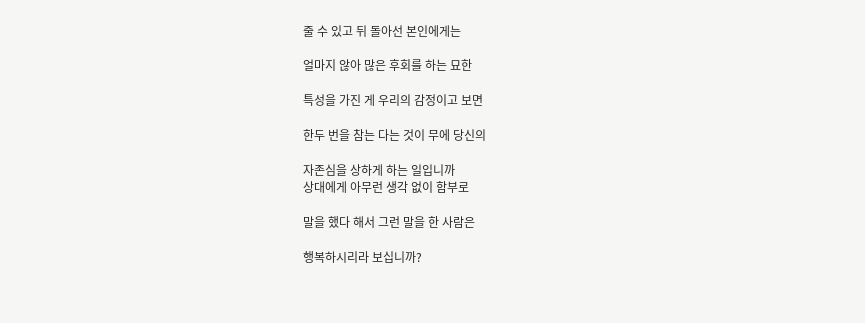줄 수 있고 뒤 돌아선 본인에게는

얼마지 않아 많은 후회를 하는 묘한

특성을 가진 게 우리의 감정이고 보면

한두 번을 참는 다는 것이 무에 당신의

자존심을 상하게 하는 일입니까
상대에게 아무런 생각 없이 함부로

말을 했다 해서 그런 말을 한 사람은

행복하시리라 보십니까?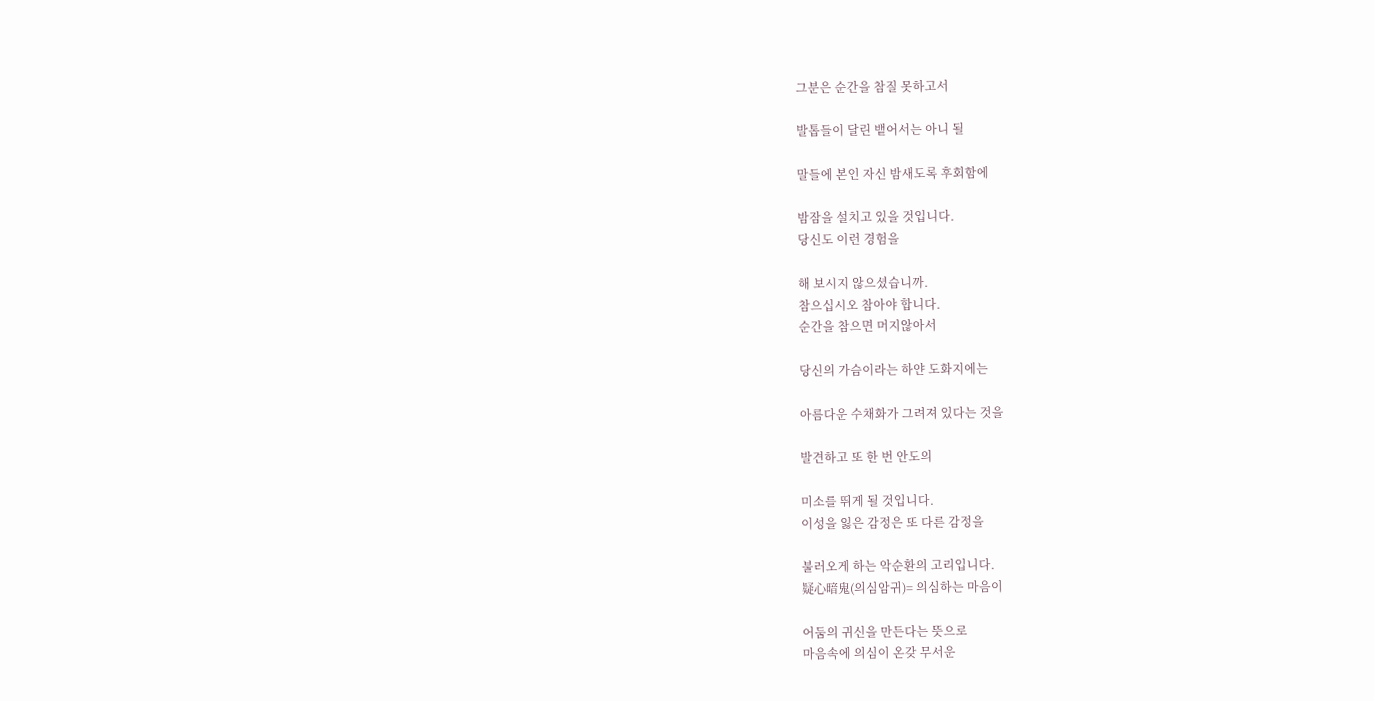그분은 순간을 참질 못하고서

발톱들이 달린 뱉어서는 아니 될

말들에 본인 자신 밤새도록 후회함에

밤잠을 설치고 있을 것입니다.
당신도 이런 경험을

해 보시지 않으셨습니까.
참으십시오 참아야 합니다.
순간을 참으면 머지않아서

당신의 가슴이라는 하얀 도화지에는

아름다운 수채화가 그려져 있다는 것을

발견하고 또 한 번 안도의

미소를 뛰게 될 것입니다.
이성을 잃은 감정은 또 다른 감정을

불러오게 하는 악순환의 고리입니다.
疑心暗鬼(의심암귀)= 의심하는 마음이

어둠의 귀신을 만든다는 뜻으로
마음속에 의심이 온갖 무서운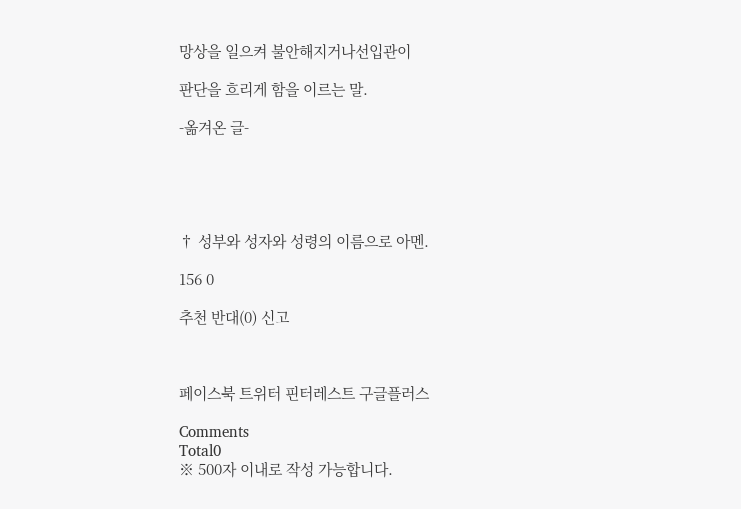망상을 일으켜 불안해지거나선입관이

판단을 흐리게 함을 이르는 말.

-옮겨온 글-





† 성부와 성자와 성령의 이름으로 아멘.

156 0

추천 반대(0) 신고



페이스북 트위터 핀터레스트 구글플러스

Comments
Total0
※ 500자 이내로 작성 가능합니다.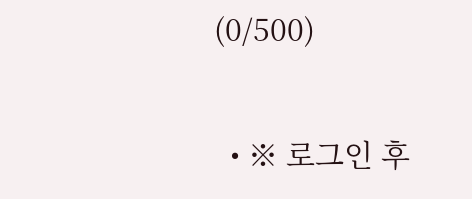(0/500)

  • ※ 로그인 후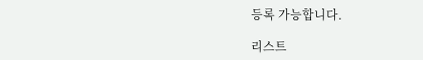등록 가능합니다.

리스트